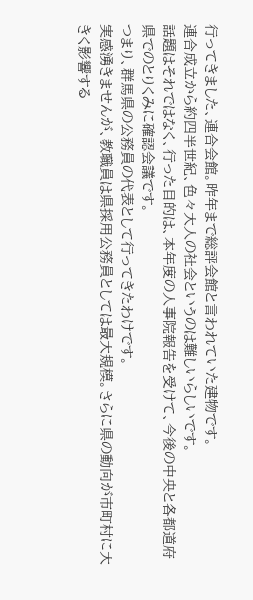行ってきました、連合会館。昨年まで総評会館と言われていた建物です。
連合成立から約四半世紀、色々大人の社会というのは難しいらしいです。
話題はそれではなく、行った目的は、本年度の人事院報告を受けて、今後の中央と各都道府県でのとりくみに確認会議です。
つまり、群馬県の公務員の代表として行ってきたわけです。
実感湧きませんが、教職員は県採用公務員としては最大規模。さらに県の動向が市町村に大きく影響する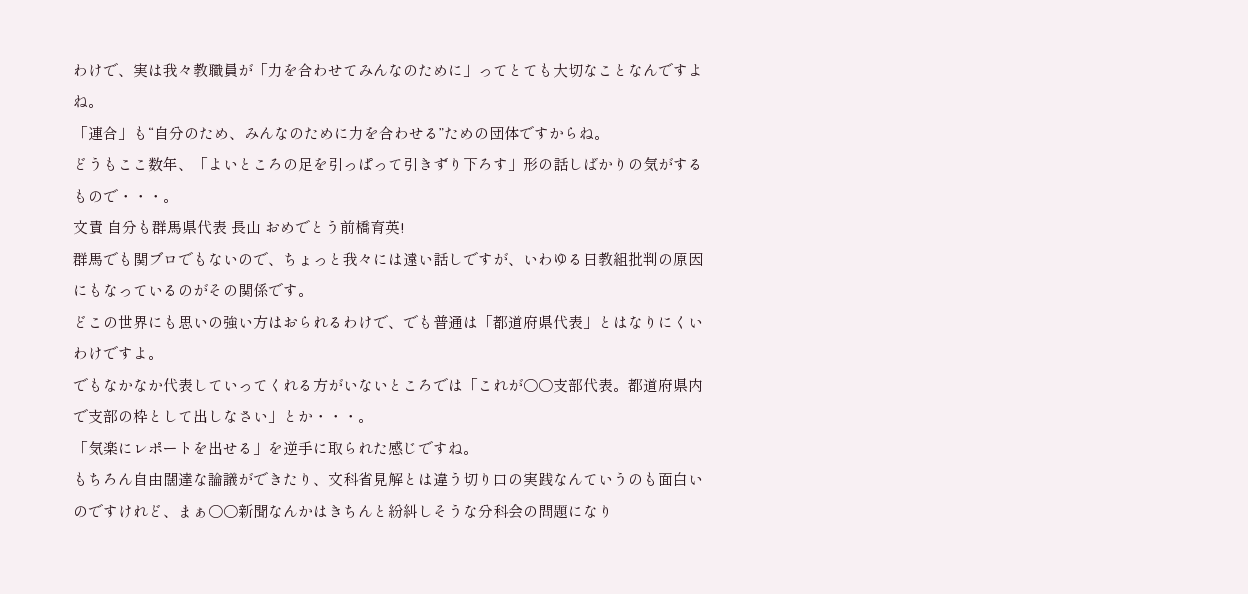わけで、実は我々教職員が「力を合わせてみんなのために」ってとても大切なことなんですよね。
「連合」も“自分のため、みんなのために力を合わせる”ための団体ですからね。
どうもここ数年、「よいところの足を引っぱって引きずり下ろす」形の話しばかりの気がするもので・・・。
文責 自分も群馬県代表 長山 おめでとう前橋育英!
群馬でも関ブロでもないので、ちょっと我々には遠い話しですが、いわゆる日教組批判の原因にもなっているのがその関係です。
どこの世界にも思いの強い方はおられるわけで、でも普通は「都道府県代表」とはなりにくいわけですよ。
でもなかなか代表していってくれる方がいないところでは「これが○○支部代表。都道府県内で支部の枠として出しなさい」とか・・・。
「気楽にレポートを出せる」を逆手に取られた感じですね。
もちろん自由闊達な論議ができたり、文科省見解とは違う切り口の実践なんていうのも面白いのですけれど、まぁ○○新聞なんかはきちんと紛糾しそうな分科会の問題になり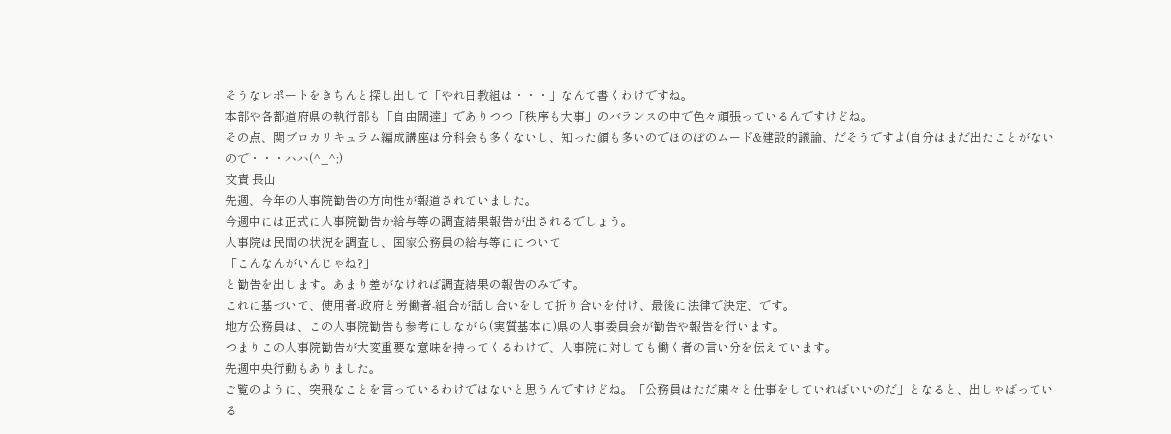そうなレポートをきちんと探し出して「やれ日教組は・・・」なんて書くわけですね。
本部や各都道府県の執行部も「自由闊達」でありつつ「秩序も大事」のバランスの中で色々頑張っているんですけどね。
その点、関ブロカリキュラム編成講座は分科会も多くないし、知った顔も多いのでほのぼのムード&建設的議論、だそうですよ(自分はまだ出たことがないので・・・ハハ(^_^;)
文責 長山
先週、今年の人事院勧告の方向性が報道されていました。
今週中には正式に人事院勧告か給与等の調査結果報告が出されるでしょう。
人事院は民間の状況を調査し、国家公務員の給与等にについて
「こんなんがいんじゃね?」
と勧告を出します。あまり差がなければ調査結果の報告のみです。
これに基づいて、使用者-政府と労働者-組合が話し合いをして折り合いを付け、最後に法律で決定、です。
地方公務員は、この人事院勧告も参考にしながら(実質基本に)県の人事委員会が勧告や報告を行います。
つまりこの人事院勧告が大変重要な意味を持ってくるわけで、人事院に対しても働く者の言い分を伝えています。
先週中央行動もありました。
ご覧のように、突飛なことを言っているわけではないと思うんですけどね。「公務員はただ粛々と仕事をしていればいいのだ」となると、出しゃばっている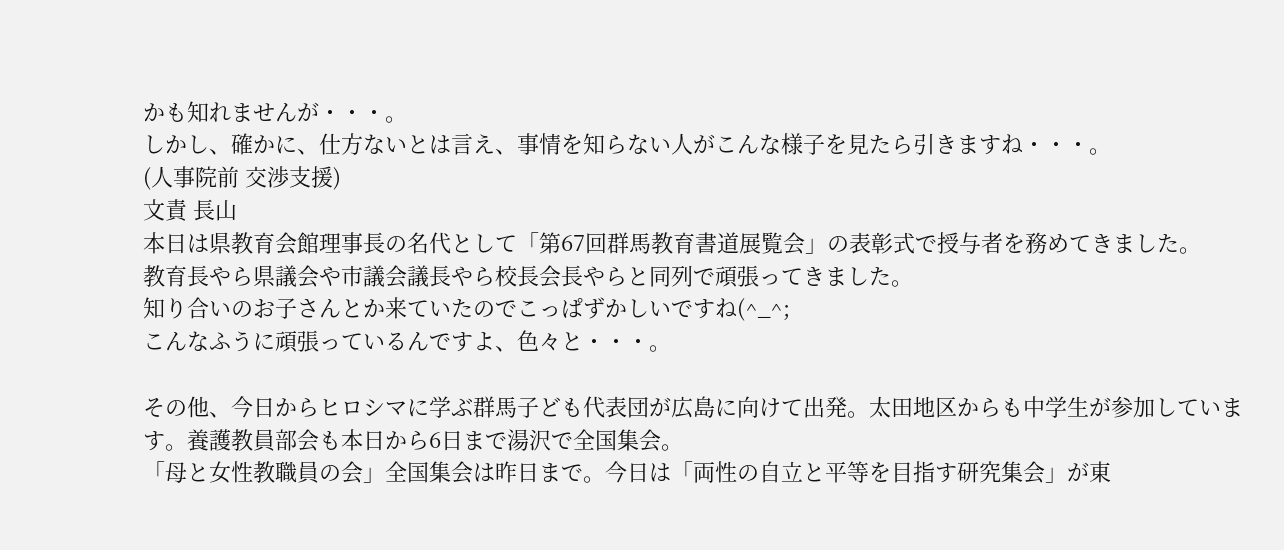かも知れませんが・・・。
しかし、確かに、仕方ないとは言え、事情を知らない人がこんな様子を見たら引きますね・・・。
(人事院前 交渉支援)
文責 長山
本日は県教育会館理事長の名代として「第67回群馬教育書道展覧会」の表彰式で授与者を務めてきました。
教育長やら県議会や市議会議長やら校長会長やらと同列で頑張ってきました。
知り合いのお子さんとか来ていたのでこっぱずかしいですね(^_^;
こんなふうに頑張っているんですよ、色々と・・・。

その他、今日からヒロシマに学ぶ群馬子ども代表団が広島に向けて出発。太田地区からも中学生が参加しています。養護教員部会も本日から6日まで湯沢で全国集会。
「母と女性教職員の会」全国集会は昨日まで。今日は「両性の自立と平等を目指す研究集会」が東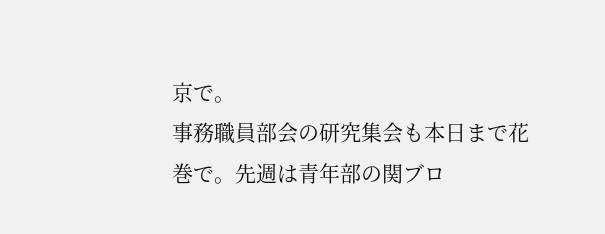京で。
事務職員部会の研究集会も本日まで花巻で。先週は青年部の関ブロ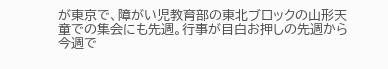が東京で、障がい児教育部の東北ブロックの山形天童での集会にも先週。行事が目白お押しの先週から今週で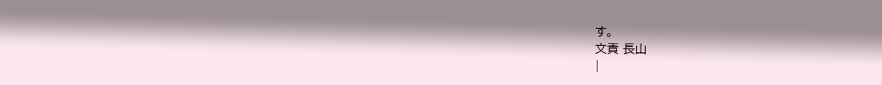す。
文責 長山
|